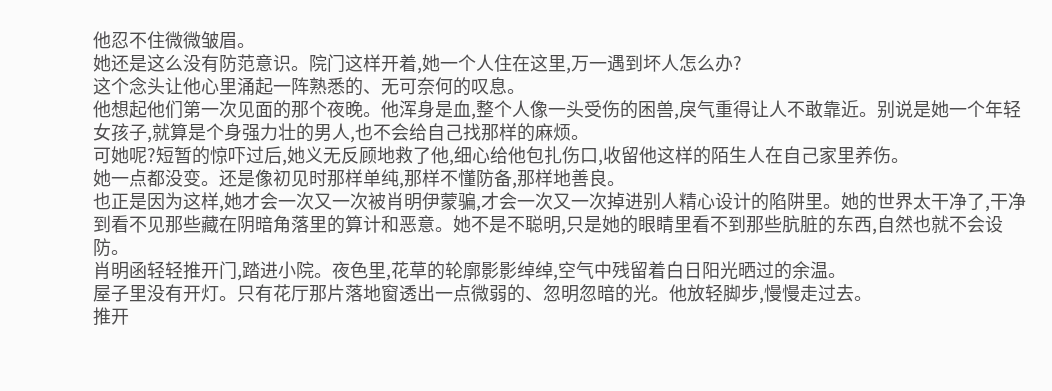他忍不住微微皱眉。
她还是这么没有防范意识。院门这样开着,她一个人住在这里,万一遇到坏人怎么办?
这个念头让他心里涌起一阵熟悉的、无可奈何的叹息。
他想起他们第一次见面的那个夜晚。他浑身是血,整个人像一头受伤的困兽,戾气重得让人不敢靠近。别说是她一个年轻女孩子,就算是个身强力壮的男人,也不会给自己找那样的麻烦。
可她呢?短暂的惊吓过后,她义无反顾地救了他,细心给他包扎伤口,收留他这样的陌生人在自己家里养伤。
她一点都没变。还是像初见时那样单纯,那样不懂防备,那样地善良。
也正是因为这样,她才会一次又一次被肖明伊蒙骗,才会一次又一次掉进别人精心设计的陷阱里。她的世界太干净了,干净到看不见那些藏在阴暗角落里的算计和恶意。她不是不聪明,只是她的眼睛里看不到那些肮脏的东西,自然也就不会设防。
肖明函轻轻推开门,踏进小院。夜色里,花草的轮廓影影绰绰,空气中残留着白日阳光晒过的余温。
屋子里没有开灯。只有花厅那片落地窗透出一点微弱的、忽明忽暗的光。他放轻脚步,慢慢走过去。
推开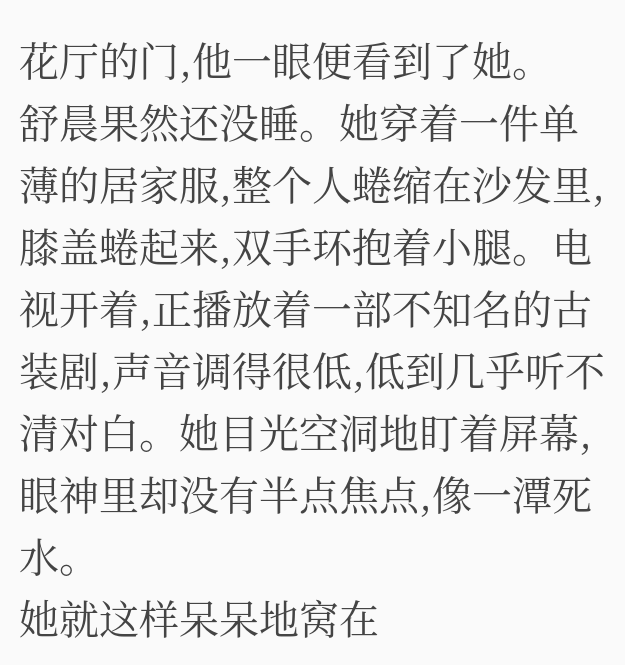花厅的门,他一眼便看到了她。
舒晨果然还没睡。她穿着一件单薄的居家服,整个人蜷缩在沙发里,膝盖蜷起来,双手环抱着小腿。电视开着,正播放着一部不知名的古装剧,声音调得很低,低到几乎听不清对白。她目光空洞地盯着屏幕,眼神里却没有半点焦点,像一潭死水。
她就这样呆呆地窝在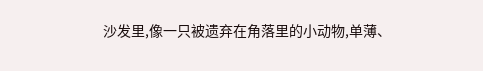沙发里,像一只被遗弃在角落里的小动物,单薄、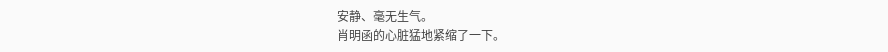安静、毫无生气。
肖明函的心脏猛地紧缩了一下。